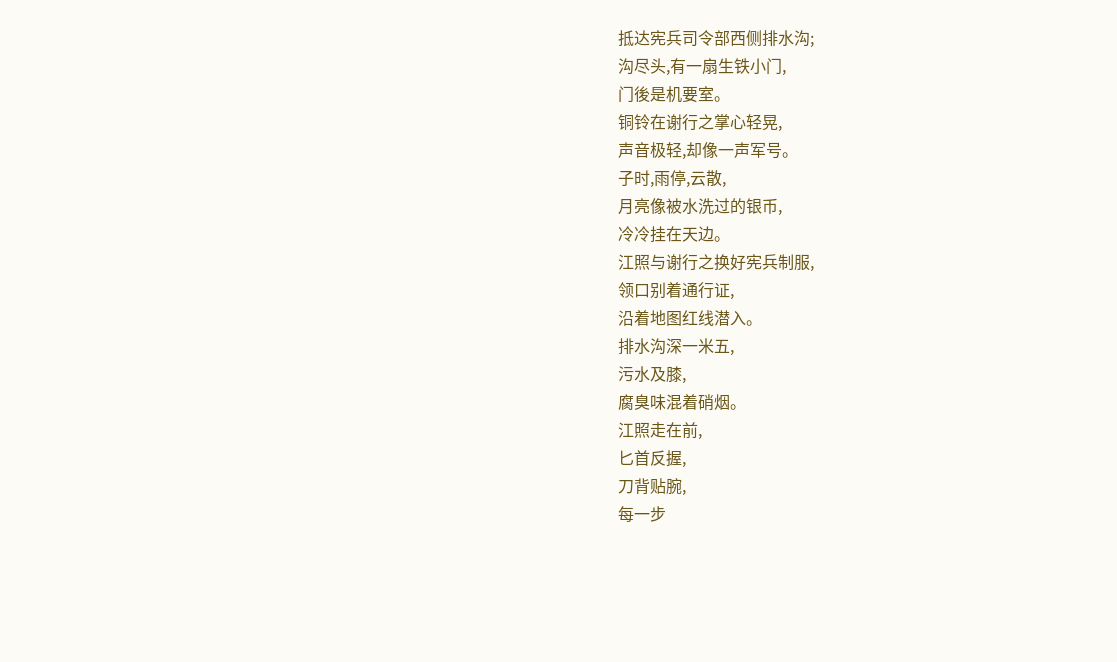抵达宪兵司令部西侧排水沟;
沟尽头,有一扇生铁小门,
门後是机要室。
铜铃在谢行之掌心轻晃,
声音极轻,却像一声军号。
子时,雨停,云散,
月亮像被水洗过的银币,
冷冷挂在天边。
江照与谢行之换好宪兵制服,
领口别着通行证,
沿着地图红线潜入。
排水沟深一米五,
污水及膝,
腐臭味混着硝烟。
江照走在前,
匕首反握,
刀背贴腕,
每一步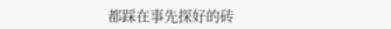都踩在事先探好的砖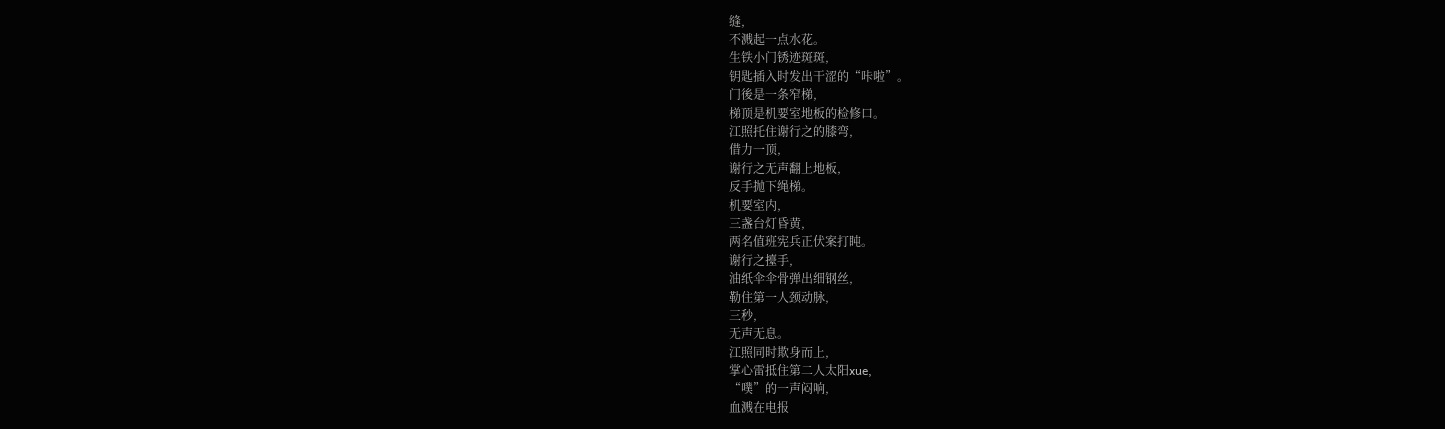缝,
不溅起一点水花。
生铁小门锈迹斑斑,
钥匙插入时发出干涩的“咔啦”。
门後是一条窄梯,
梯顶是机要室地板的检修口。
江照托住谢行之的膝弯,
借力一顶,
谢行之无声翻上地板,
反手抛下绳梯。
机要室内,
三盏台灯昏黄,
两名值班宪兵正伏案打盹。
谢行之擡手,
油纸伞伞骨弹出细钢丝,
勒住第一人颈动脉,
三秒,
无声无息。
江照同时欺身而上,
掌心雷抵住第二人太阳xue,
“噗”的一声闷响,
血溅在电报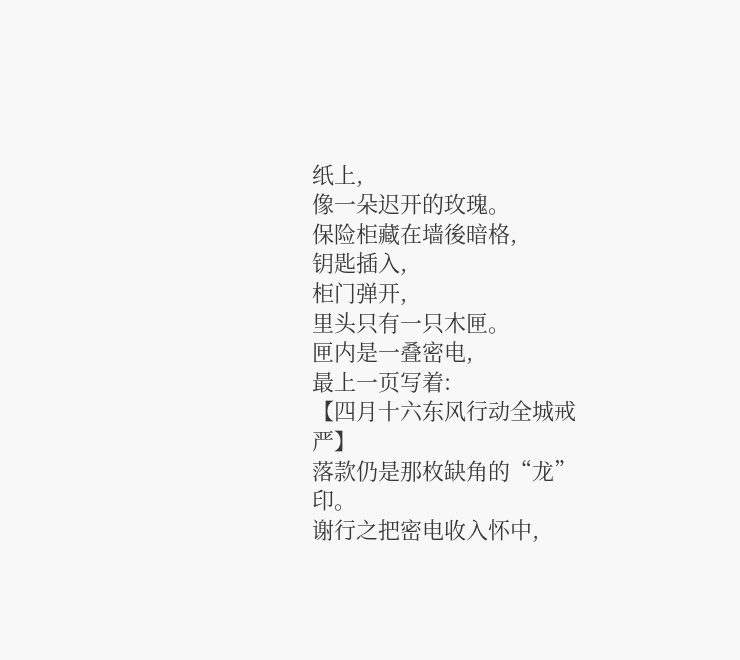纸上,
像一朵迟开的玫瑰。
保险柜藏在墙後暗格,
钥匙插入,
柜门弹开,
里头只有一只木匣。
匣内是一叠密电,
最上一页写着:
【四月十六东风行动全城戒严】
落款仍是那枚缺角的“龙”印。
谢行之把密电收入怀中,